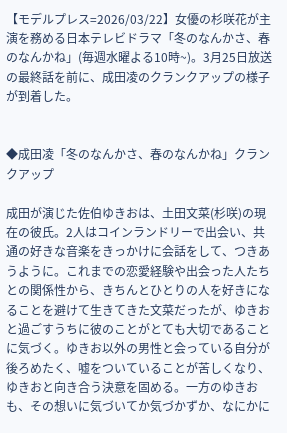【モデルプレス=2026/03/22】女優の杉咲花が主演を務める日本テレビドラマ「冬のなんかさ、春のなんかね」(毎週水曜よる10時~)。3月25日放送の最終話を前に、成田凌のクランクアップの様子が到着した。


◆成田凌「冬のなんかさ、春のなんかね」クランクアップ

成田が演じた佐伯ゆきおは、⼟⽥文菜(杉咲)の現在の彼氏。2人はコインランドリーで出会い、共通の好きな音楽をきっかけに会話をして、つきあうように。これまでの恋愛経験や出会った人たちとの関係性から、きちんとひとりの人を好きになることを避けて生きてきた文菜だったが、ゆきおと過ごすうちに彼のことがとても大切であることに気づく。ゆきお以外の男性と会っている自分が後ろめたく、嘘をついていることが苦しくなり、ゆきおと向き合う決意を固める。一方のゆきおも、その想いに気づいてか気づかずか、なにかに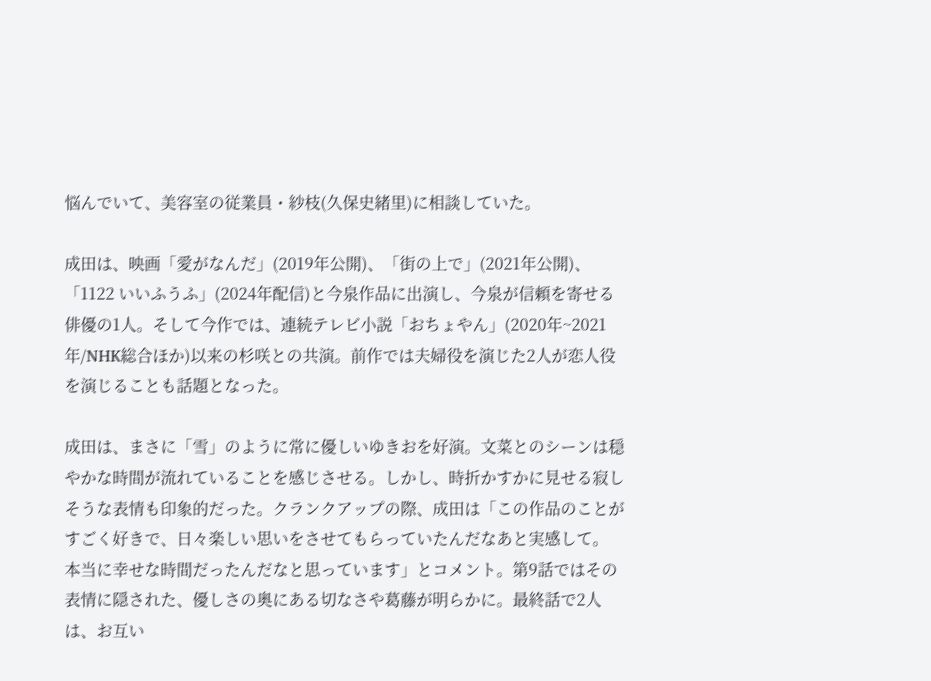悩んでいて、美容室の従業員・紗枝(久保史緒里)に相談していた。

成田は、映画「愛がなんだ」(2019年公開)、「街の上で」(2021年公開)、「1122 いいふうふ」(2024年配信)と今泉作品に出演し、今泉が信頼を寄せる俳優の1人。そして今作では、連続テレビ小説「おちょやん」(2020年~2021年/NHK総合ほか)以来の杉咲との共演。前作では夫婦役を演じた2人が恋人役を演じることも話題となった。

成田は、まさに「雪」のように常に優しいゆきおを好演。文菜とのシーンは穏やかな時間が流れていることを感じさせる。しかし、時折かすかに見せる寂しそうな表情も印象的だった。クランクアップの際、成田は「この作品のことがすごく好きで、日々楽しい思いをさせてもらっていたんだなあと実感して。
本当に幸せな時間だったんだなと思っています」とコメント。第9話ではその表情に隠された、優しさの奥にある切なさや葛藤が明らかに。最終話で2人は、お互い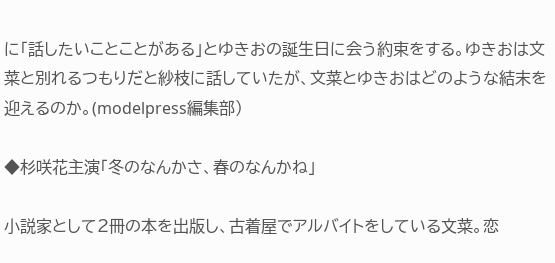に「話したいことことがある」とゆきおの誕生日に会う約束をする。ゆきおは文菜と別れるつもりだと紗枝に話していたが、文菜とゆきおはどのような結末を迎えるのか。(modelpress編集部)

◆杉咲花主演「冬のなんかさ、春のなんかね」

⼩説家として2冊の本を出版し、古着屋でアルバイトをしている⽂菜。恋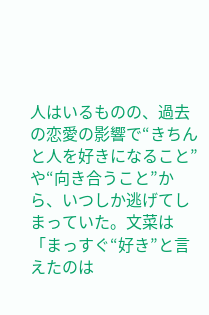⼈はいるものの、過去の恋愛の影響で“きちんと⼈を好きになること”や“向き合うこと”から、いつしか逃げてしまっていた。⽂菜は「まっすぐ“好き”と⾔えたのは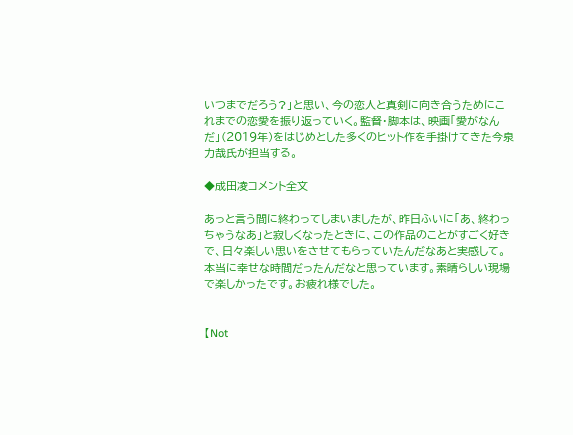いつまでだろう?」と思い、今の恋⼈と真剣に向き合うためにこれまでの恋愛を振り返っていく。監督・脚本は、映画「愛がなんだ」(2019年)をはじめとした多くのヒット作を手掛けてきた今泉力哉氏が担当する。

◆成田凌コメント全文

あっと言う間に終わってしまいましたが、昨日ふいに「あ、終わっちゃうなあ」と寂しくなったときに、この作品のことがすごく好きで、日々楽しい思いをさせてもらっていたんだなあと実感して。本当に幸せな時間だったんだなと思っています。素晴らしい現場で楽しかったです。お疲れ様でした。


【Not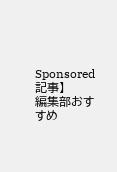Sponsored 記事】
編集部おすすめ